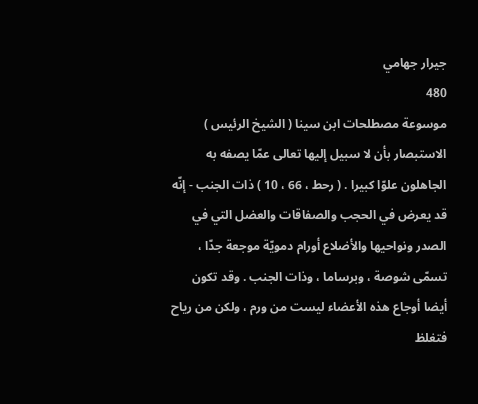جيرار جهامي
480
موسوعة مصطلحات ابن سينا ( الشيخ الرئيس )
الاستبصار بأن لا سبيل إليها تعالى عمّا يصفه به الجاهلون علوّا كبيرا . ( رحط ، 66 ، 10 ) ذات الجنب - إنّه قد يعرض في الحجب والصفاقات والعضل التي في الصدر ونواحيها والأضلاع أورام دمويّة موجعة جدّا ، تسمّى شوصة ، وبرساما ، وذات الجنب . وقد تكون أيضا أوجاع هذه الأعضاء ليست من ورم ، ولكن من رياح فتغلظ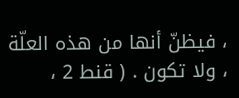، فيظنّ أنها من هذه العلّة ، ولا تكون . ( قنط 2 ،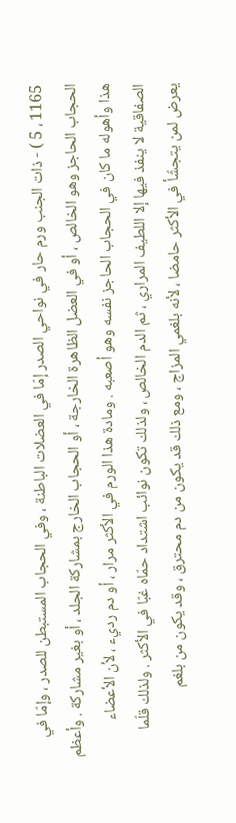1165 ، 5 ) - ذات الجنب ورم حار في نواحي الصدر إمّا في العضلات الباطنة ، وفي الحجاب المستبطن للصدر ، وإمّا في الحجاب الحاجز وهو الخالص ، أو في العضل الظاهرة الخارجة ، أو الحجاب الخارج بمشاركة الجلد ، أو بغير مشاركة . وأعظم هذا وأهوله ما كان في الحجاب الحاجز نفسه وهو أصعبه . ومادة هذا الورم في الأكثر مرار ، أو دم رديء ، لأن الأعضاء الصفاقية لا ينفذ فيها إلا اللطيف المراري ، ثم الدم الخالص ، ولذلك تكون نوائب اشتداد حمّاه غبّا في الأكثر . ولذلك قلّما يعرض لمن يتجشّأ في الأكثر حامضا ، لأنه بلغمي المزاج ، ومع ذلك قد يكون من دم محترق ، وقد يكون من بلغم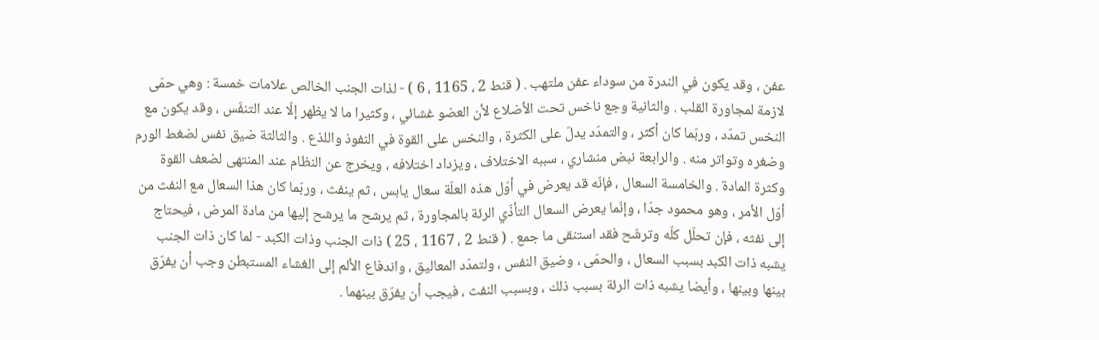عفن ، وقد يكون في الندرة من سوداء عفن ملتهب . ( قنط 2 ، 1165 ، 6 ) - لذات الجنب الخالص علامات خمسة : وهي حمّى لازمة لمجاورة القلب . والثانية وجع ناخس تحت الأضلاع لأن العضو غشائي ، وكثيرا ما لا يظهر إلّا عند التنفّس ، وقد يكون مع النخس تمدّد ، وربّما كان أكثر ، والتمدّد يدلّ على الكثرة ، والنخس على القوة في النفوذ واللذع . والثالثة ضيق نفس لضغط الورم وضغره وتواتر منه . والرابعة نبض منشاري ، سببه الاختلاف ، ويزداد اختلافه ، ويخرج عن النظام عند المنتهى لضعف القوة وكثرة المادة . والخامسة السعال ، فإنّه قد يعرض في أوّل هذه العلّة سعال يابس ، ثم ينفث ، وربّما كان هذا السعال مع النفث من أوّل الأمر ، وهو محمود جدّا ، وإنّما يعرض السعال التأذّي الرئة بالمجاورة ، ثم يرشح ما يرشح إليها من مادة المرض ، فيحتاج إلى نفثه ، فإن تحلّل كلّه وترشّح فقد استنقى ما جمع . ( قنط 2 ، 1167 ، 25 ) ذات الجنب وذات الكبد - لما كان ذات الجنب يشبه ذات الكبد بسبب السعال ، والحمّى ، وضيق النفس ، ولتمدّد المعاليق ، واندفاع الألم إلى الغشاء المستبطن وجب أن يفرّق بينها وبينها ، وأيضا يشبه ذات الرئة بسبب ذلك ، وبسبب النفث ، فيجب أن يفرّق بينهما .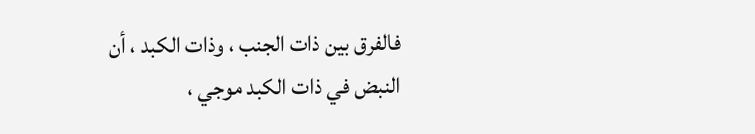فالفرق بين ذات الجنب ، وذات الكبد ، أن النبض في ذات الكبد موجي ،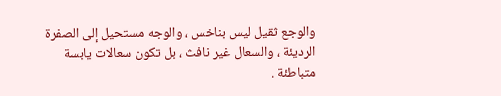والوجع ثقيل ليس بناخس ، والوجه مستحيل إلى الصفرة الرديئة ، والسعال غير نافث ، بل تكون سعالات يابسة متباطئة .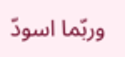وربّما اسودّ